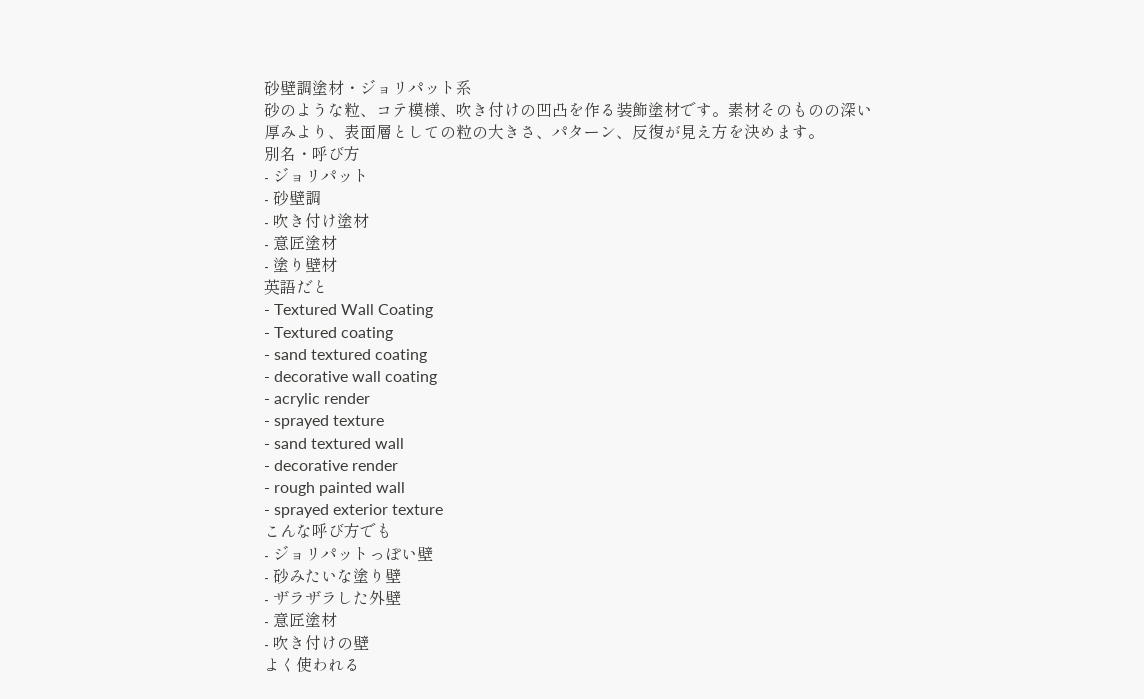砂壁調塗材・ジョリパット系
砂のような粒、コテ模様、吹き付けの凹凸を作る装飾塗材です。素材そのものの深い厚みより、表面層としての粒の大きさ、パターン、反復が見え方を決めます。
別名・呼び方
- ジョリパット
- 砂壁調
- 吹き付け塗材
- 意匠塗材
- 塗り壁材
英語だと
- Textured Wall Coating
- Textured coating
- sand textured coating
- decorative wall coating
- acrylic render
- sprayed texture
- sand textured wall
- decorative render
- rough painted wall
- sprayed exterior texture
こんな呼び方でも
- ジョリパットっぽい壁
- 砂みたいな塗り壁
- ザラザラした外壁
- 意匠塗材
- 吹き付けの壁
よく使われる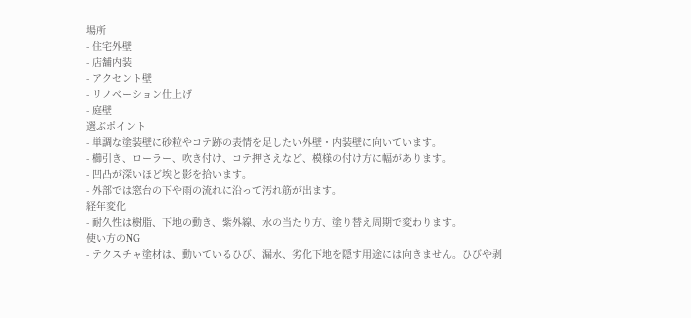場所
- 住宅外壁
- 店舗内装
- アクセント壁
- リノベーション仕上げ
- 庭壁
選ぶポイント
- 単調な塗装壁に砂粒やコテ跡の表情を足したい外壁・内装壁に向いています。
- 櫛引き、ローラー、吹き付け、コテ押さえなど、模様の付け方に幅があります。
- 凹凸が深いほど埃と影を拾います。
- 外部では窓台の下や雨の流れに沿って汚れ筋が出ます。
経年変化
- 耐久性は樹脂、下地の動き、紫外線、水の当たり方、塗り替え周期で変わります。
使い方のNG
- テクスチャ塗材は、動いているひび、漏水、劣化下地を隠す用途には向きません。ひびや剥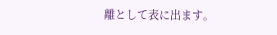離として表に出ます。